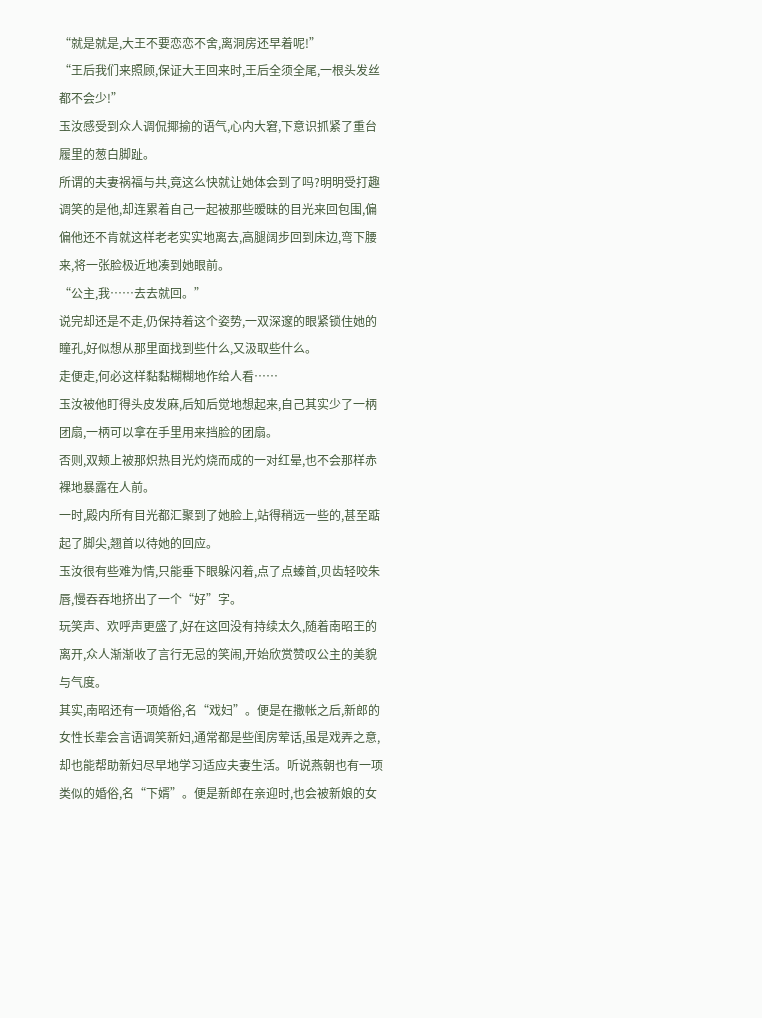“就是就是,大王不要恋恋不舍,离洞房还早着呢!”
“王后我们来照顾,保证大王回来时,王后全须全尾,一根头发丝都不会少!”
玉汝感受到众人调侃揶揄的语气,心内大窘,下意识抓紧了重台履里的葱白脚趾。
所谓的夫妻祸福与共,竟这么快就让她体会到了吗?明明受打趣调笑的是他,却连累着自己一起被那些暧昧的目光来回包围,偏偏他还不肯就这样老老实实地离去,高腿阔步回到床边,弯下腰来,将一张脸极近地凑到她眼前。
“公主,我……去去就回。”
说完却还是不走,仍保持着这个姿势,一双深邃的眼紧锁住她的瞳孔,好似想从那里面找到些什么,又汲取些什么。
走便走,何必这样黏黏糊糊地作给人看……
玉汝被他盯得头皮发麻,后知后觉地想起来,自己其实少了一柄团扇,一柄可以拿在手里用来挡脸的团扇。
否则,双颊上被那炽热目光灼烧而成的一对红晕,也不会那样赤裸地暴露在人前。
一时,殿内所有目光都汇聚到了她脸上,站得稍远一些的,甚至踮起了脚尖,翘首以待她的回应。
玉汝很有些难为情,只能垂下眼躲闪着,点了点螓首,贝齿轻咬朱唇,慢吞吞地挤出了一个“好”字。
玩笑声、欢呼声更盛了,好在这回没有持续太久,随着南昭王的离开,众人渐渐收了言行无忌的笑闹,开始欣赏赞叹公主的美貌与气度。
其实,南昭还有一项婚俗,名“戏妇”。便是在撒帐之后,新郎的女性长辈会言语调笑新妇,通常都是些闺房荤话,虽是戏弄之意,却也能帮助新妇尽早地学习适应夫妻生活。听说燕朝也有一项类似的婚俗,名“下婿”。便是新郎在亲迎时,也会被新娘的女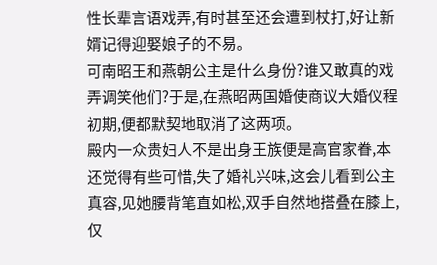性长辈言语戏弄,有时甚至还会遭到杖打,好让新婿记得迎娶娘子的不易。
可南昭王和燕朝公主是什么身份?谁又敢真的戏弄调笑他们?于是,在燕昭两国婚使商议大婚仪程初期,便都默契地取消了这两项。
殿内一众贵妇人不是出身王族便是高官家眷,本还觉得有些可惜,失了婚礼兴味,这会儿看到公主真容,见她腰背笔直如松,双手自然地搭叠在膝上,仅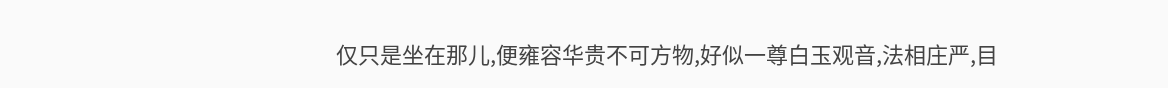仅只是坐在那儿,便雍容华贵不可方物,好似一尊白玉观音,法相庄严,目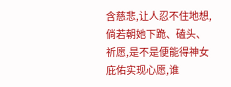含慈悲,让人忍不住地想,倘若朝她下跪、磕头、祈愿,是不是便能得神女庇佑实现心愿,谁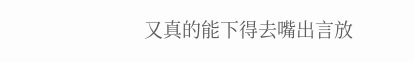又真的能下得去嘴出言放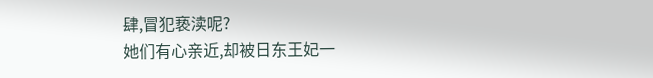肆,冒犯亵渎呢?
她们有心亲近,却被日东王妃一